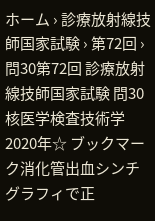ホーム › 診療放射線技師国家試験 › 第72回 › 問30第72回 診療放射線技師国家試験 問30核医学検査技術学2020年☆ ブックマーク消化管出血シンチグラフィで正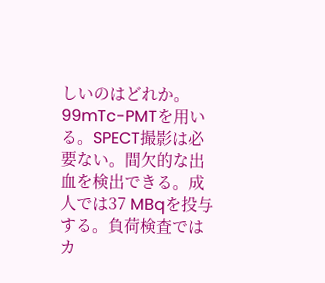しいのはどれか。99mTc-PMTを用いる。SPECT撮影は必要ない。間欠的な出血を検出できる。成人では37 MBqを投与する。負荷検査ではカ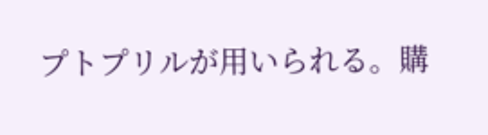プトプリルが用いられる。購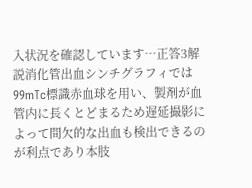入状況を確認しています…正答3解説消化管出血シンチグラフィでは99mTc標識赤血球を用い、製剤が血管内に長くとどまるため遅延撮影によって間欠的な出血も検出できるのが利点であり本肢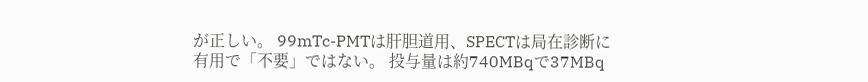が正しい。 99mTc-PMTは肝胆道用、SPECTは局在診断に有用で「不要」ではない。 投与量は約740MBqで37MBq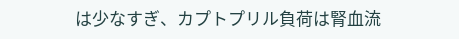は少なすぎ、カプトプリル負荷は腎血流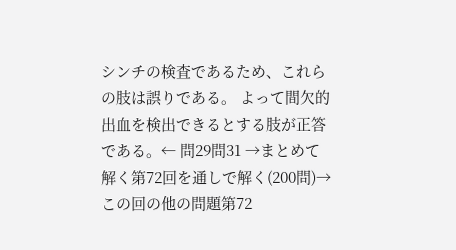シンチの検査であるため、これらの肢は誤りである。 よって間欠的出血を検出できるとする肢が正答である。← 問29問31 →まとめて解く第72回を通しで解く(200問)→この回の他の問題第72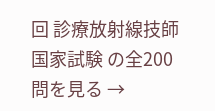回 診療放射線技師国家試験 の全200問を見る →